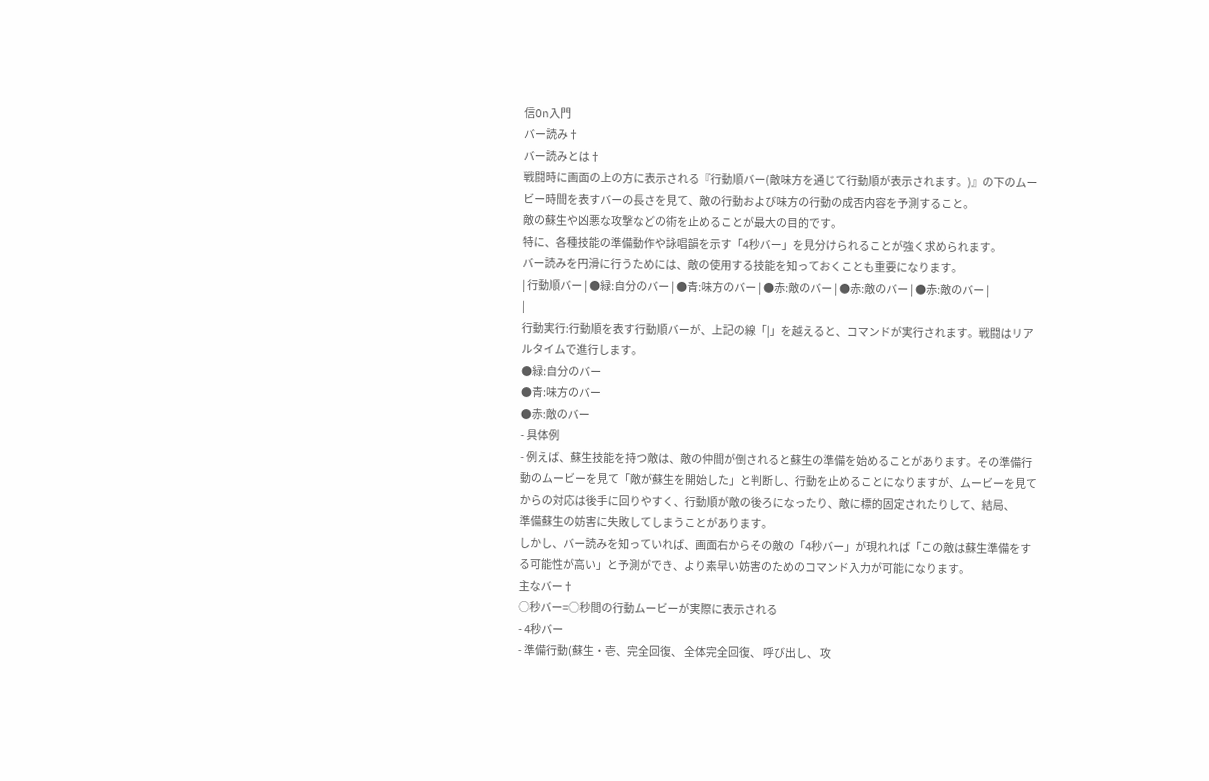信On入門
バー読み†
バー読みとは†
戦闘時に画面の上の方に表示される『行動順バー(敵味方を通じて行動順が表示されます。)』の下のムービー時間を表すバーの長さを見て、敵の行動および味方の行動の成否内容を予測すること。
敵の蘇生や凶悪な攻撃などの術を止めることが最大の目的です。
特に、各種技能の準備動作や詠唱韻を示す「4秒バー」を見分けられることが強く求められます。
バー読みを円滑に行うためには、敵の使用する技能を知っておくことも重要になります。
| 行動順バー | ●緑:自分のバー | ●青:味方のバー | ●赤:敵のバー | ●赤:敵のバー | ●赤:敵のバー |
|
行動実行:行動順を表す行動順バーが、上記の線「|」を越えると、コマンドが実行されます。戦闘はリアルタイムで進行します。
●緑:自分のバー
●青:味方のバー
●赤:敵のバー
- 具体例
- 例えば、蘇生技能を持つ敵は、敵の仲間が倒されると蘇生の準備を始めることがあります。その準備行動のムービーを見て「敵が蘇生を開始した」と判断し、行動を止めることになりますが、ムービーを見てからの対応は後手に回りやすく、行動順が敵の後ろになったり、敵に標的固定されたりして、結局、
準備蘇生の妨害に失敗してしまうことがあります。
しかし、バー読みを知っていれば、画面右からその敵の「4秒バー」が現れれば「この敵は蘇生準備をする可能性が高い」と予測ができ、より素早い妨害のためのコマンド入力が可能になります。
主なバー†
○秒バー=○秒間の行動ムービーが実際に表示される
- 4秒バー
- 準備行動(蘇生・壱、完全回復、 全体完全回復、 呼び出し、 攻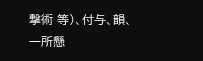撃術 等)、付与、韻、一所懸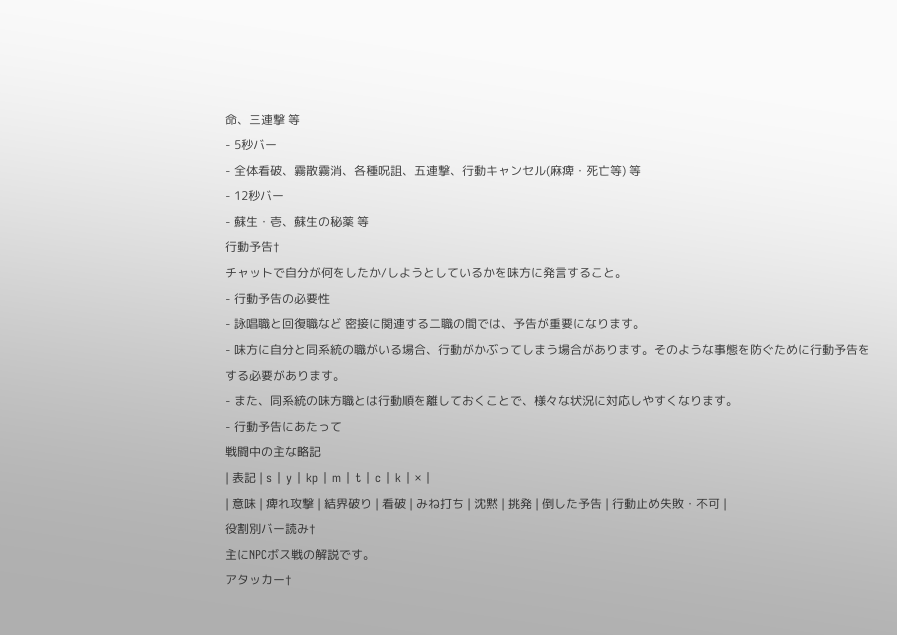命、三連撃 等
- 5秒バー
- 全体看破、霧散霧消、各種呪詛、五連撃、行動キャンセル(麻痺・死亡等) 等
- 12秒バー
- 蘇生・壱、蘇生の秘薬 等
行動予告†
チャットで自分が何をしたか/しようとしているかを味方に発言すること。
- 行動予告の必要性
- 詠唱職と回復職など 密接に関連する二職の間では、予告が重要になります。
- 味方に自分と同系統の職がいる場合、行動がかぶってしまう場合があります。そのような事態を防ぐために行動予告をする必要があります。
- また、同系統の味方職とは行動順を離しておくことで、様々な状況に対応しやすくなります。
- 行動予告にあたって
戦闘中の主な略記
| 表記 | s | y | kp | m | t | c | k | × |
| 意味 | 痺れ攻撃 | 結界破り | 看破 | みね打ち | 沈黙 | 挑発 | 倒した予告 | 行動止め失敗・不可 |
役割別バー読み†
主にNPCボス戦の解説です。
アタッカー†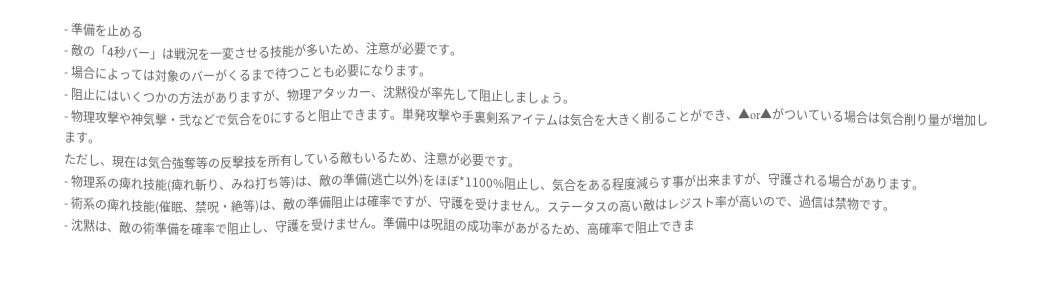- 準備を止める
- 敵の「4秒バー」は戦況を一変させる技能が多いため、注意が必要です。
- 場合によっては対象のバーがくるまで待つことも必要になります。
- 阻止にはいくつかの方法がありますが、物理アタッカー、沈黙役が率先して阻止しましょう。
- 物理攻撃や神気撃・弐などで気合を0にすると阻止できます。単発攻撃や手裏剣系アイテムは気合を大きく削ることができ、▲or▲がついている場合は気合削り量が増加します。
ただし、現在は気合強奪等の反撃技を所有している敵もいるため、注意が必要です。
- 物理系の痺れ技能(痺れ斬り、みね打ち等)は、敵の準備(逃亡以外)をほぼ*1100%阻止し、気合をある程度減らす事が出来ますが、守護される場合があります。
- 術系の痺れ技能(催眠、禁呪・絶等)は、敵の準備阻止は確率ですが、守護を受けません。ステータスの高い敵はレジスト率が高いので、過信は禁物です。
- 沈黙は、敵の術準備を確率で阻止し、守護を受けません。準備中は呪詛の成功率があがるため、高確率で阻止できま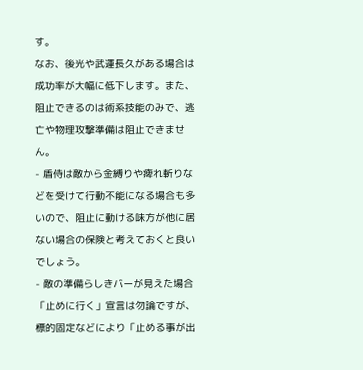す。
なお、後光や武運長久がある場合は成功率が大幅に低下します。また、阻止できるのは術系技能のみで、逃亡や物理攻撃準備は阻止できません。
- 盾侍は敵から金縛りや痺れ斬りなどを受けて行動不能になる場合も多いので、阻止に動ける味方が他に居ない場合の保険と考えておくと良いでしょう。
- 敵の準備らしきバーが見えた場合「止めに行く」宣言は勿論ですが、標的固定などにより「止める事が出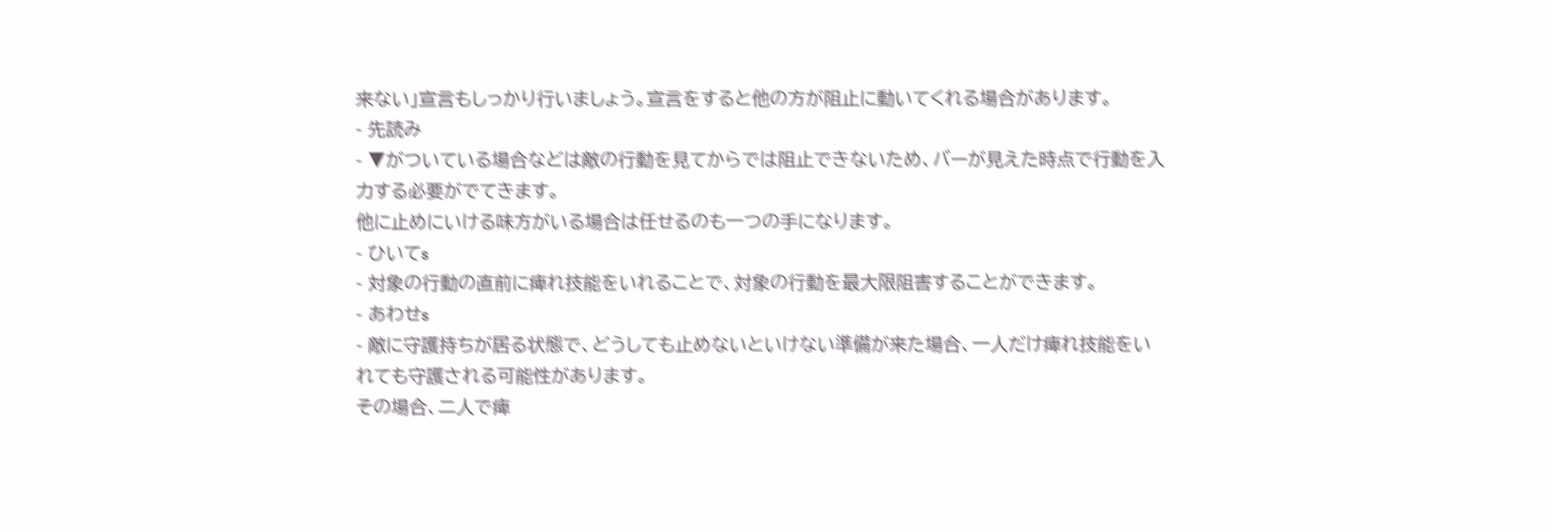来ない」宣言もしっかり行いましょう。宣言をすると他の方が阻止に動いてくれる場合があります。
- 先読み
- ▼がついている場合などは敵の行動を見てからでは阻止できないため、バーが見えた時点で行動を入力する必要がでてきます。
他に止めにいける味方がいる場合は任せるのも一つの手になります。
- ひいてs
- 対象の行動の直前に痺れ技能をいれることで、対象の行動を最大限阻害することができます。
- あわせs
- 敵に守護持ちが居る状態で、どうしても止めないといけない準備が来た場合、一人だけ痺れ技能をいれても守護される可能性があります。
その場合、二人で痺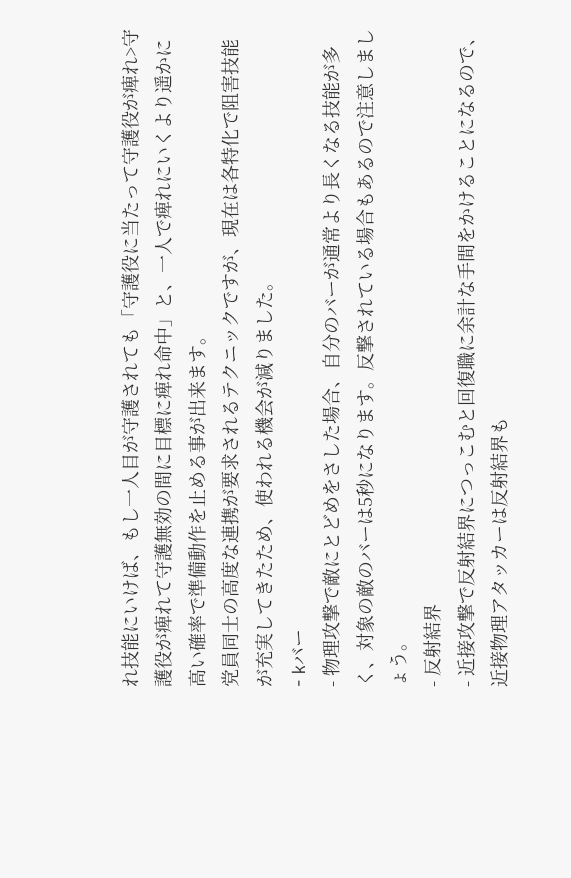れ技能にいけば、もし一人目が守護されても「守護役に当たって守護役が痺れ>守護役が痺れて守護無効の間に目標に痺れ命中」と、一人で痺れにいくより遥かに高い確率で準備動作を止める事が出来ます。
党員同士の高度な連携が要求されるテクニックですが、現在は各特化で阻害技能が充実してきたため、使われる機会が減りました。
- kバー
- 物理攻撃で敵にとどめをさした場合、自分のバーが通常より長くなる技能が多く、対象の敵のバーは5秒になります。反撃されている場合もあるので注意しましょう。
- 反射結界
- 近接攻撃で反射結界につっこむと回復職に余計な手間をかけることになるので、近接物理アタッカーは反射結界も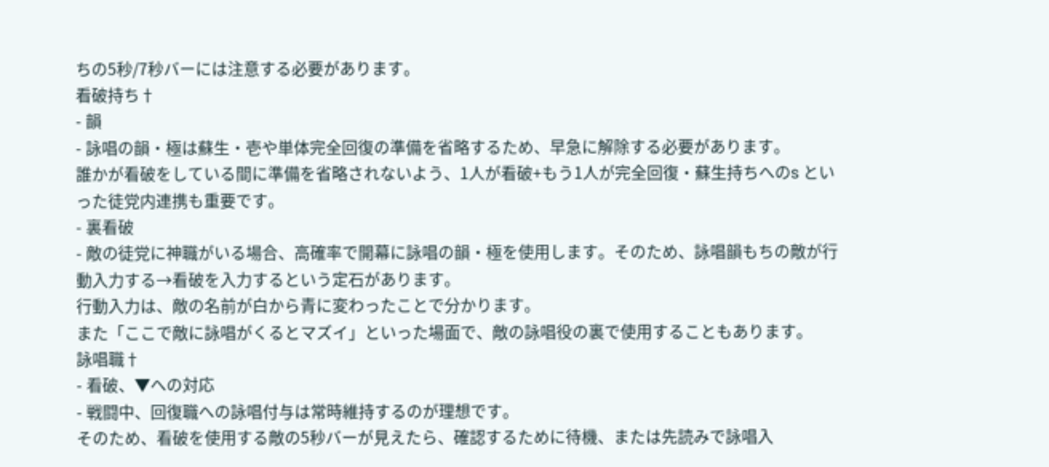ちの5秒/7秒バーには注意する必要があります。
看破持ち†
- 韻
- 詠唱の韻・極は蘇生・壱や単体完全回復の準備を省略するため、早急に解除する必要があります。
誰かが看破をしている間に準備を省略されないよう、1人が看破+もう1人が完全回復・蘇生持ちへのs といった徒党内連携も重要です。
- 裏看破
- 敵の徒党に神職がいる場合、高確率で開幕に詠唱の韻・極を使用します。そのため、詠唱韻もちの敵が行動入力する→看破を入力するという定石があります。
行動入力は、敵の名前が白から青に変わったことで分かります。
また「ここで敵に詠唱がくるとマズイ」といった場面で、敵の詠唱役の裏で使用することもあります。
詠唱職†
- 看破、▼への対応
- 戦闘中、回復職への詠唱付与は常時維持するのが理想です。
そのため、看破を使用する敵の5秒バーが見えたら、確認するために待機、または先読みで詠唱入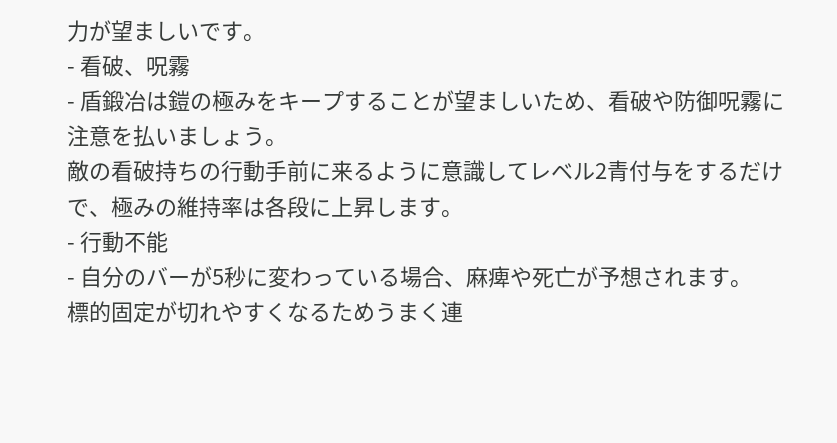力が望ましいです。
- 看破、呪霧
- 盾鍛冶は鎧の極みをキープすることが望ましいため、看破や防御呪霧に注意を払いましょう。
敵の看破持ちの行動手前に来るように意識してレベル2青付与をするだけで、極みの維持率は各段に上昇します。
- 行動不能
- 自分のバーが5秒に変わっている場合、麻痺や死亡が予想されます。
標的固定が切れやすくなるためうまく連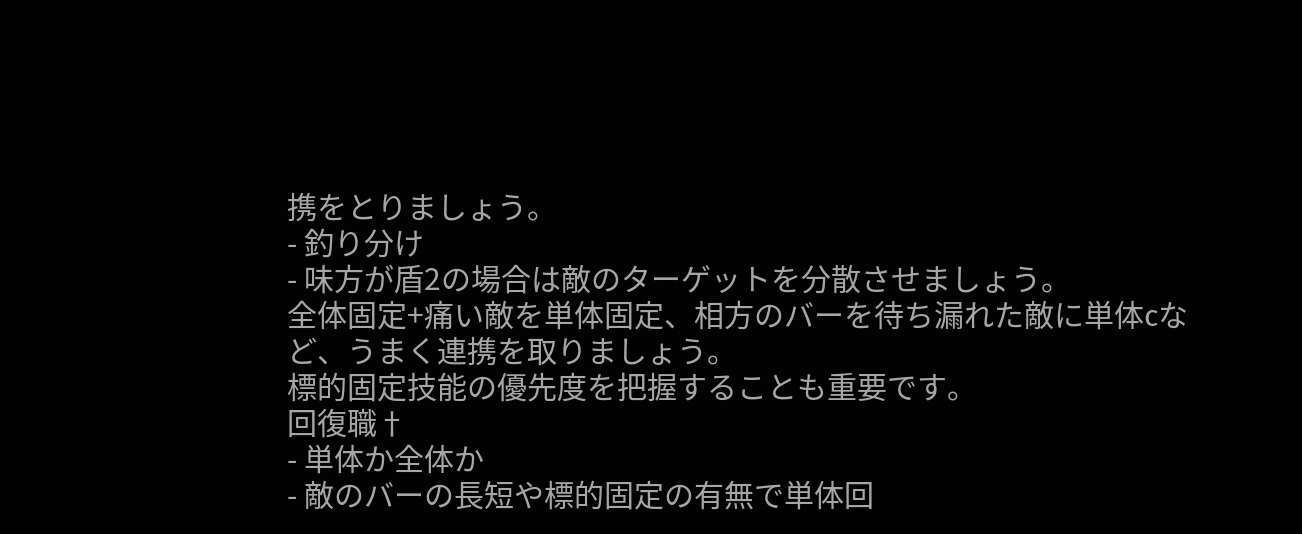携をとりましょう。
- 釣り分け
- 味方が盾2の場合は敵のターゲットを分散させましょう。
全体固定+痛い敵を単体固定、相方のバーを待ち漏れた敵に単体cなど、うまく連携を取りましょう。
標的固定技能の優先度を把握することも重要です。
回復職†
- 単体か全体か
- 敵のバーの長短や標的固定の有無で単体回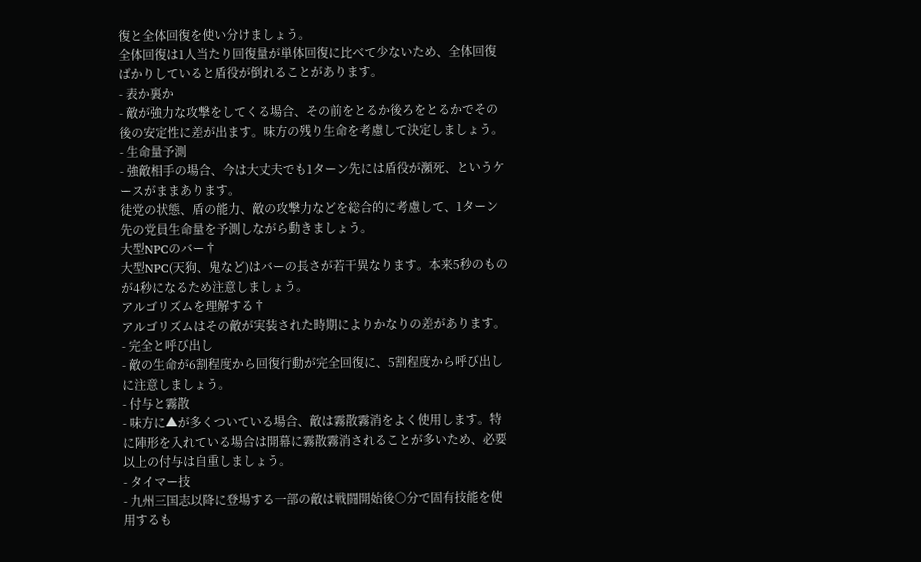復と全体回復を使い分けましょう。
全体回復は1人当たり回復量が単体回復に比べて少ないため、全体回復ばかりしていると盾役が倒れることがあります。
- 表か裏か
- 敵が強力な攻撃をしてくる場合、その前をとるか後ろをとるかでその後の安定性に差が出ます。味方の残り生命を考慮して決定しましょう。
- 生命量予測
- 強敵相手の場合、今は大丈夫でも1ターン先には盾役が瀕死、というケースがままあります。
徒党の状態、盾の能力、敵の攻撃力などを総合的に考慮して、1ターン先の党員生命量を予測しながら動きましょう。
大型NPCのバー†
大型NPC(天狗、鬼など)はバーの長さが若干異なります。本来5秒のものが4秒になるため注意しましょう。
アルゴリズムを理解する†
アルゴリズムはその敵が実装された時期によりかなりの差があります。
- 完全と呼び出し
- 敵の生命が6割程度から回復行動が完全回復に、5割程度から呼び出しに注意しましょう。
- 付与と霧散
- 味方に▲が多くついている場合、敵は霧散霧消をよく使用します。特に陣形を入れている場合は開幕に霧散霧消されることが多いため、必要以上の付与は自重しましょう。
- タイマー技
- 九州三国志以降に登場する一部の敵は戦闘開始後○分で固有技能を使用するも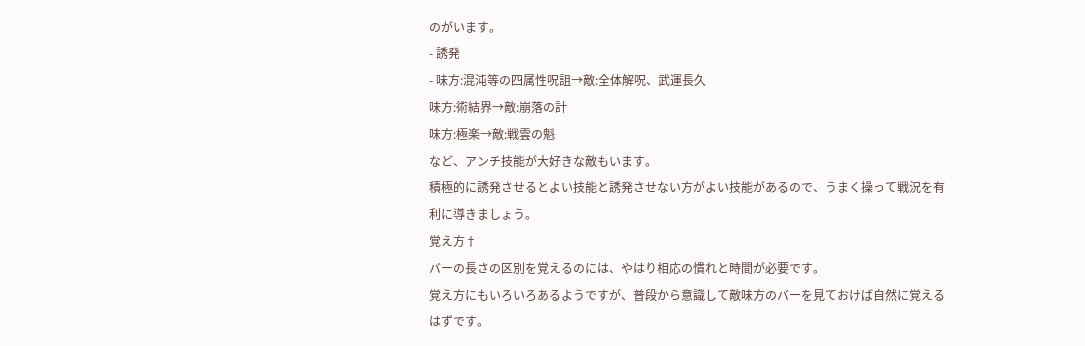のがいます。
- 誘発
- 味方:混沌等の四属性呪詛→敵:全体解呪、武運長久
味方:術結界→敵:崩落の計
味方:極楽→敵:戦雲の魁
など、アンチ技能が大好きな敵もいます。
積極的に誘発させるとよい技能と誘発させない方がよい技能があるので、うまく操って戦況を有利に導きましょう。
覚え方†
バーの長さの区別を覚えるのには、やはり相応の慣れと時間が必要です。
覚え方にもいろいろあるようですが、普段から意識して敵味方のバーを見ておけば自然に覚えるはずです。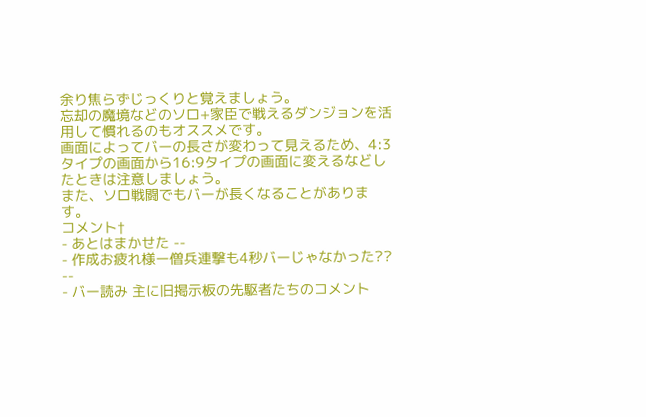余り焦らずじっくりと覚えましょう。
忘却の魔境などのソロ+家臣で戦えるダンジョンを活用して慣れるのもオススメです。
画面によってバーの長さが変わって見えるため、4:3タイプの画面から16:9タイプの画面に変えるなどしたときは注意しましょう。
また、ソロ戦闘でもバーが長くなることがあります。
コメント†
- あとはまかせた --
- 作成お疲れ様ー僧兵連撃も4秒バーじゃなかった?? --
- バー読み 主に旧掲示板の先駆者たちのコメント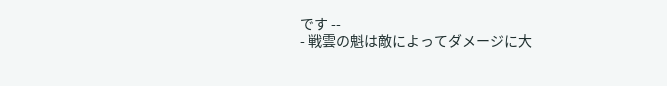です --
- 戦雲の魁は敵によってダメージに大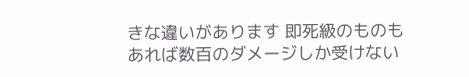きな違いがあります 即死級のものもあれば数百のダメージしか受けない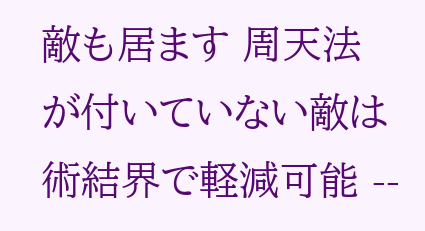敵も居ます 周天法が付いていない敵は術結界で軽減可能 --